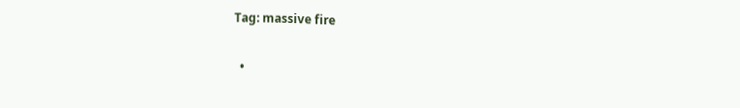Tag: massive fire

  •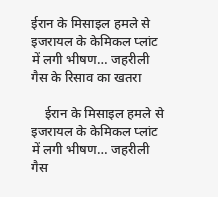ईरान के मिसाइल हमले से इजरायल के केमिकल प्लांट में लगी भीषण… जहरीली गैस के रिसाव का खतरा

    ईरान के मिसाइल हमले से इजरायल के केमिकल प्लांट में लगी भीषण… जहरीली गैस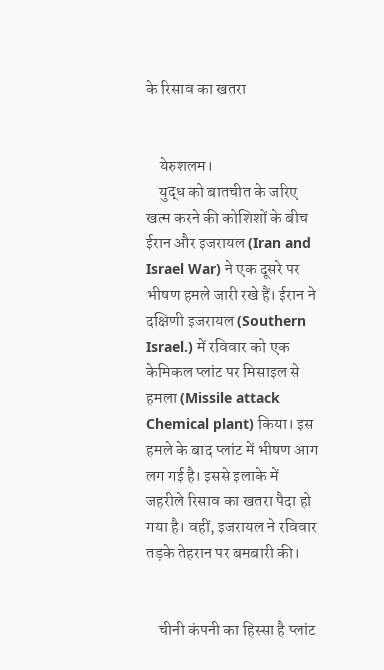के रिसाव का खतरा


    येरुशलम।
    युद्ध को बातचीत के जरिए खत्म करने की कोशिशों के बीच ईरान और इजरायल (Iran and Israel War) ने एक दूसरे पर भीषण हमले जारी रखे हैं। ईरान ने दक्षिणी इजरायल (Southern Israel.) में रविवार को एक केमिकल प्लांट पर मिसाइल से हमला (Missile attack Chemical plant) किया। इस हमले के बाद प्लांट में भीषण आग लग गई है। इससे इलाके में जहरीले रिसाव का खतरा पैदा हो गया है। वहीं, इजरायल ने रविवार तड़के तेहरान पर बमबारी की।


    चीनी कंपनी का हिस्सा है प्लांट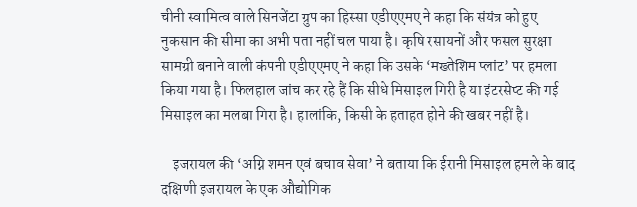चीनी स्वामित्व वाले सिनजेंटा ग्रुप का हिस्सा एडीएएमए ने कहा कि संयंत्र को हुए नुकसान की सीमा का अभी पता नहीं चल पाया है। कृषि रसायनों और फसल सुरक्षा सामग्री बनाने वाली कंपनी एडीएएमए ने कहा कि उसके ‘मख्तेशिम प्लांट’ पर हमला किया गया है। फिलहाल जांच कर रहे हैं कि सीधे मिसाइल गिरी है या इंटरसेप्ट की गई मिसाइल का मलबा गिरा है। हालांकि, किसी के हताहत होने की खबर नहीं है।

    इजरायल की ‘अग्नि शमन एवं बचाव सेवा’ ने बताया कि ईरानी मिसाइल हमले के बाद दक्षिणी इजरायल के एक औद्योगिक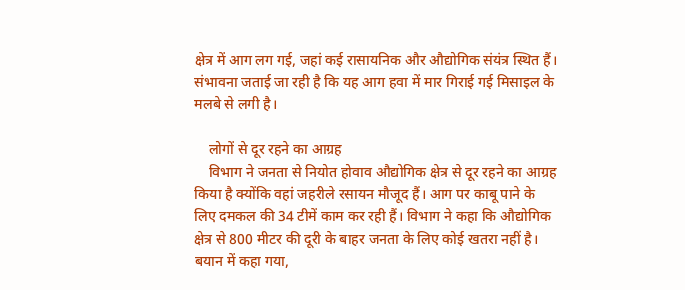क्षेत्र में आग लग गई, जहां कई रासायनिक और औद्योगिक संयंत्र स्थित हैं। संभावना जताई जा रही है कि यह आग हवा में मार गिराई गई मिसाइल के मलबे से लगी है।

    लोगों से दूर रहने का आग्रह
    विभाग ने जनता से नियोत होवाव औद्योगिक क्षेत्र से दूर रहने का आग्रह किया है क्योंकि वहां जहरीले रसायन मौजूद हैं। आग पर काबू पाने के लिए दमकल की 34 टीमें काम कर रही हैं। विभाग ने कहा कि औद्योगिक क्षेत्र से 800 मीटर की दूरी के बाहर जनता के लिए कोई खतरा नहीं है। बयान में कहा गया,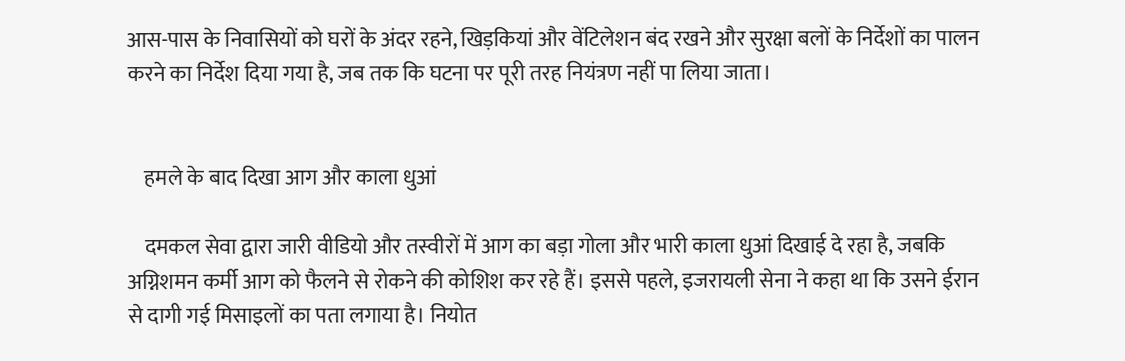आस-पास के निवासियों को घरों के अंदर रहने, खिड़कियां और वेंटिलेशन बंद रखने और सुरक्षा बलों के निर्देशों का पालन करने का निर्देश दिया गया है, जब तक कि घटना पर पूरी तरह नियंत्रण नहीं पा लिया जाता।


    हमले के बाद दिखा आग और काला धुआं

    दमकल सेवा द्वारा जारी वीडियो और तस्वीरों में आग का बड़ा गोला और भारी काला धुआं दिखाई दे रहा है, जबकि अग्निशमन कर्मी आग को फैलने से रोकने की कोशिश कर रहे हैं। इससे पहले, इजरायली सेना ने कहा था कि उसने ईरान से दागी गई मिसाइलों का पता लगाया है। नियोत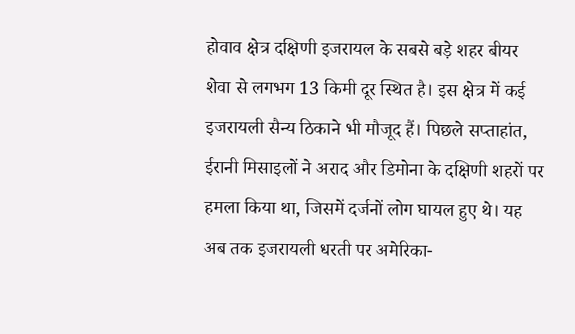होवाव क्षेत्र दक्षिणी इजरायल के सबसे बड़े शहर बीयर शेवा से लगभग 13 किमी दूर स्थित है। इस क्षेत्र में कई इजरायली सैन्य ठिकाने भी मौजूद हैं। पिछले सप्ताहांत, ईरानी मिसाइलों ने अराद और डिमोना के दक्षिणी शहरों पर हमला किया था, जिसमें दर्जनों लोग घायल हुए थे। यह अब तक इजरायली धरती पर अमेरिका-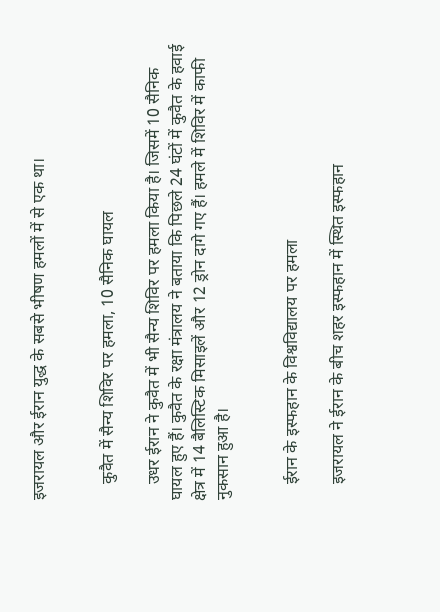इजरायल और ईरान युद्ध के सबसे भीषण हमलों में से एक था।


    कुवैत में सैन्य शिविर पर हमला, 10 सैनिक घायल

    उधर ईरान ने कुवैत में भी सैन्य शिविर पर हमला किया है। जिसमें 10 सैनिक घायल हुए हैं। कुवैत के रक्षा मंत्रालय ने बताया कि पिछले 24 घंटों में कुवैत के हवाई क्षेत्र में 14 बैलिस्टिक मिसाइलें और 12 ड्रोन दागे गए हैं। हमले में शिविर में काफी नुकसान हुआ है।


    ईरान के इस्फहान के विश्वविद्यालय पर हमला

    इजरायल ने ईरान के बीच शहर इस्फहान में स्थित इस्फहान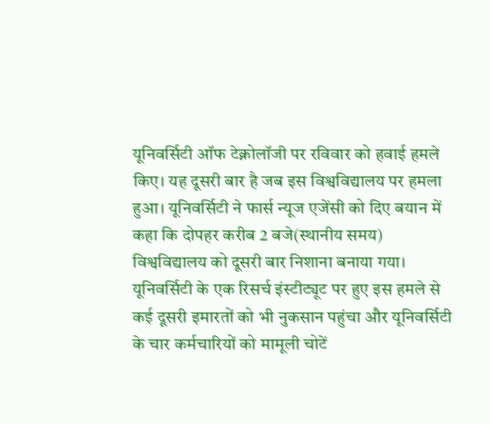यूनिवर्सिटी ऑफ टेक्नोलॉजी पर रविवार को हवाई हमले किए। यह दूसरी बार है जब इस विश्वविद्यालय पर हमला हुआ। यूनिवर्सिटी ने फार्स न्यूज एजेंसी को दिए बयान में कहा कि दोपहर करीब 2 बजे(स्थानीय समय) विश्वविद्यालय को दूसरी बार निशाना बनाया गया। यूनिवर्सिटी के एक रिसर्च इंस्टीट्यूट पर हुए इस हमले से कई दूसरी इमारतों को भी नुकसान पहुंचा और यूनिवर्सिटी के चार कर्मचारियों को मामूली चोटें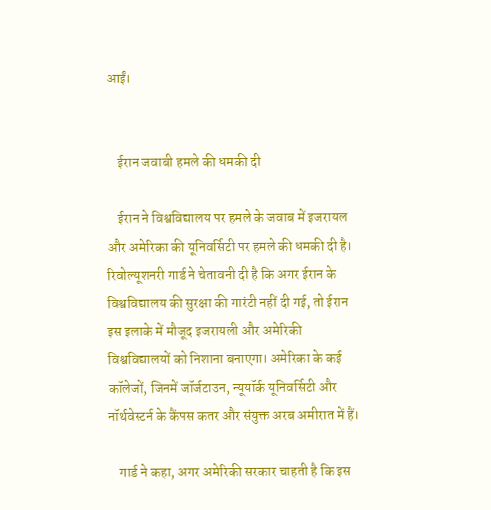आईं।


    ईरान जवाबी हमले की धमकी दी

    ईरान ने विश्वविद्यालय पर हमले के जवाब में इजरायल और अमेरिका की यूनिवर्सिटी पर हमले की धमकी दी है। रिवोल्यूशनरी गार्ड ने चेतावनी दी है कि अगर ईरान के विश्वविद्यालय की सुरक्षा की गारंटी नहीं दी गई, तो ईरान इस इलाके में मौजूद इजरायली और अमेरिकी विश्वविद्यालयों को निशाना बनाएगा। अमेरिका के कई कॉलेजों, जिनमें जॉर्जटाउन, न्यूयॉर्क यूनिवर्सिटी और नॉर्थवेस्टर्न के कैंपस कतर और संयुक्त अरब अमीरात में हैं।

    गार्ड ने कहा, अगर अमेरिकी सरकार चाहती है कि इस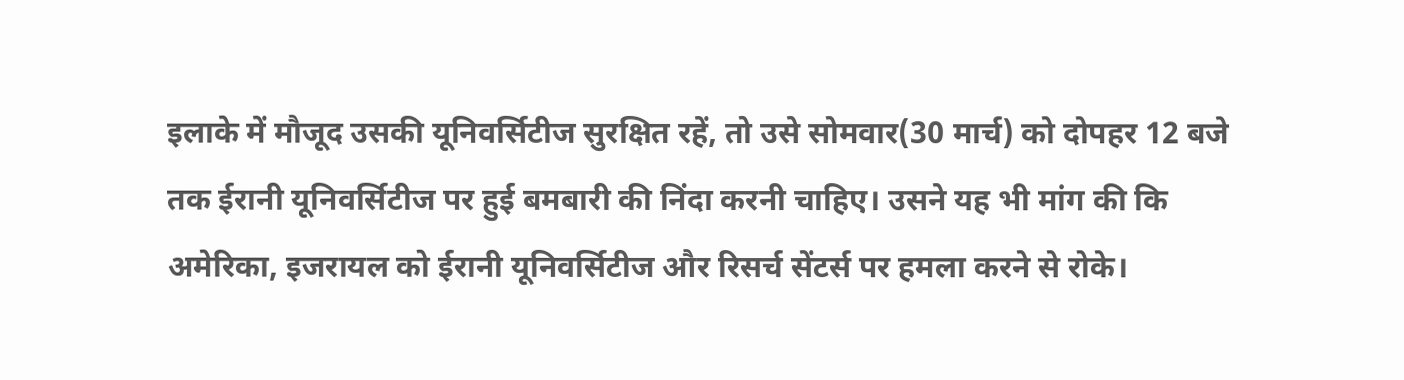इलाके में मौजूद उसकी यूनिवर्सिटीज सुरक्षित रहें, तो उसे सोमवार(30 मार्च) को दोपहर 12 बजे तक ईरानी यूनिवर्सिटीज पर हुई बमबारी की निंदा करनी चाहिए। उसने यह भी मांग की कि अमेरिका, इजरायल को ईरानी यूनिवर्सिटीज और रिसर्च सेंटर्स पर हमला करने से रोके।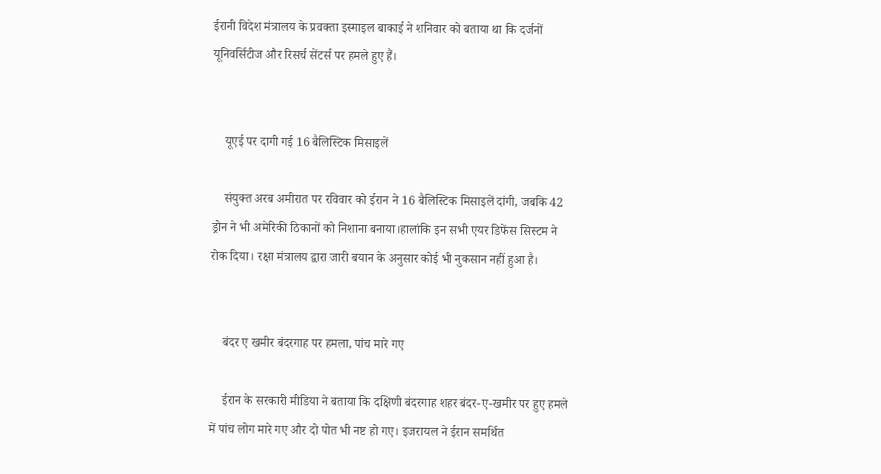ईरानी विदेश मंत्रालय के प्रवक्ता इस्माइल बाकाई ने शनिवार को बताया था कि दर्जनों यूनिवर्सिटीज और रिसर्च सेंटर्स पर हमले हुए हैं।


    यूएई पर दागी गई 16 बैलिस्टिक मिसाइलें

    संयुक्त अरब अमीरात पर रविवार को ईरान ने 16 बैलिस्टिक मिसाइलें दांगी, जबकि 42 ड्रोन ने भी अमेरिकी ठिकानों को निशाना बनाया।हालांकि इन सभी एयर डिफेंस सिस्टम ने रोक दिया। रक्षा मंत्रालय द्वारा जारी बयान के अनुसार कोई भी नुकसान नहीं हुआ है।


    बंदर ए खमीर बंदरगाह पर हमला, पांच मारे गए

    ईरान के सरकारी मीडिया ने बताया कि दक्षिणी बंदरगाह शहर बंदर-ए-खमीर पर हुए हमले में पांच लोग मारे गए और दो पोत भी नष्ट हो गए। इजरायल ने ईरान समर्थित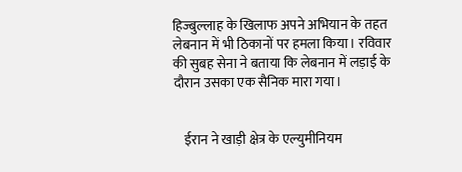हिज्बुल्लाह के खिलाफ अपने अभियान के तहत लेबनान में भी ठिकानों पर हमला किया। रविवार की सुबह सेना ने बताया कि लेबनान में लड़ाई के दौरान उसका एक सैनिक मारा गया।


    ईरान ने खाड़ी क्षेत्र के एल्युमीनियम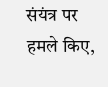संयंत्र पर हमले किए,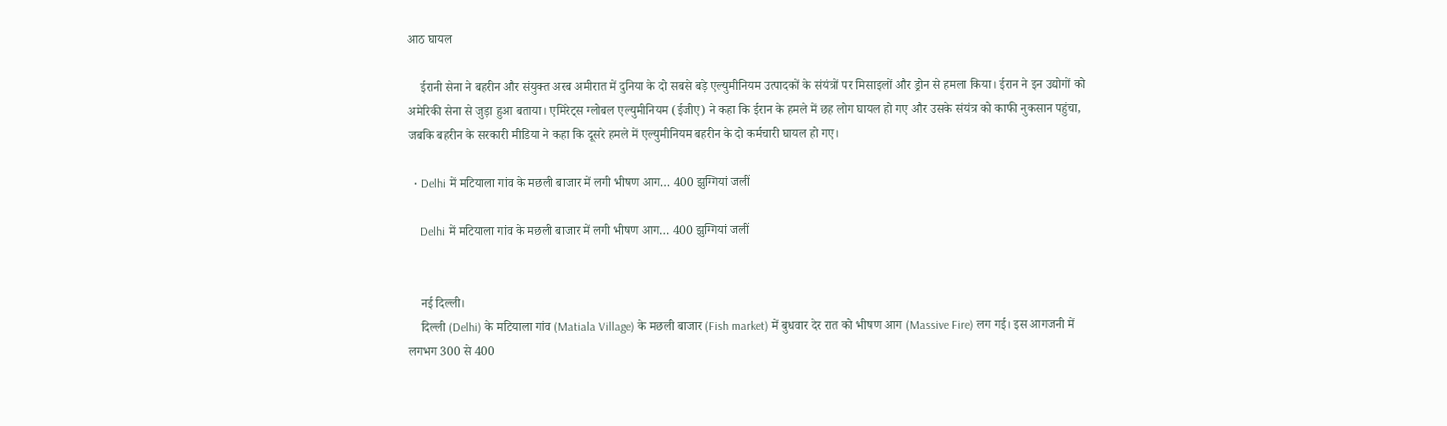आठ घायल

    ईरानी सेना ने बहरीन और संयुक्त अरब अमीरात में दुनिया के दो सबसे बड़े एल्युमीनियम उत्पादकों के संयंत्रों पर मिसाइलों और ड्रोन से हमला किया। ईरान ने इन उद्योगों को अमेरिकी सेना से जुड़ा हुआ बताया। एमिरेट्स ग्लोबल एल्युमीनियम (ईजीए) ने कहा कि ईरान के हमले में छह लोग घायल हो गए और उसके संयंत्र को काफी नुकसान पहुंचा, जबकि बहरीन के सरकारी मीडिया ने कहा कि दूसरे हमले में एल्युमीनियम बहरीन के दो कर्मचारी घायल हो गए।

  • Delhi में मटियाला गांव के मछली बाजार में लगी भीषण आग… 400 झुग्गियां जलीं

    Delhi में मटियाला गांव के मछली बाजार में लगी भीषण आग… 400 झुग्गियां जलीं


    नई दिल्ली।
    दिल्ली (Delhi) के मटियाला गांव (Matiala Village) के मछली बाजार (Fish market) में बुधवार देर रात को भीषण आग (Massive Fire) लग गई। इस आगजनी में लगभग 300 से 400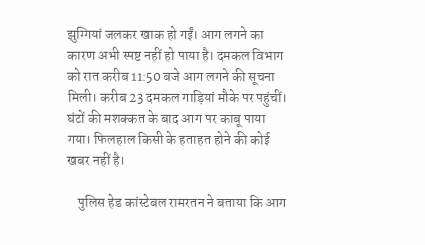झुग्गियां जलकर खाक हो गईं। आग लगने का कारण अभी स्पष्ट नहीं हो पाया है। दमकल विभाग को रात करीब 11:50 बजे आग लगने की सूचना मिली। करीब 23 दमकल गाड़ियां मौके पर पहुंचीं। घंटों की मशक्कत के बाद आग पर काबू पाया गया। फिलहाल किसी के हताहत होने की कोई खबर नहीं है।

    पुलिस हेड कांस्टेबल रामरतन ने बताया कि आग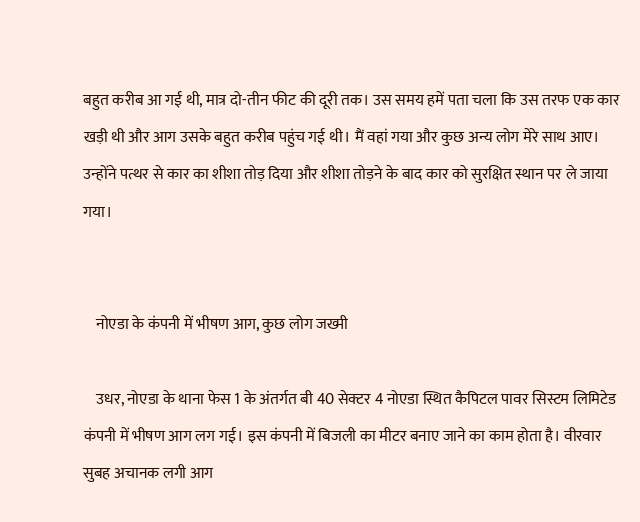बहुत करीब आ गई थी, मात्र दो-तीन फीट की दूरी तक। उस समय हमें पता चला कि उस तरफ एक कार खड़ी थी और आग उसके बहुत करीब पहुंच गई थी। मैं वहां गया और कुछ अन्य लोग मेरे साथ आए। उन्होंने पत्थर से कार का शीशा तोड़ दिया और शीशा तोड़ने के बाद कार को सुरक्षित स्थान पर ले जाया गया।


    नोएडा के कंपनी में भीषण आग, कुछ लोग जख्मी

    उधर, नोएडा के थाना फेस 1 के अंतर्गत बी 40 सेक्टर 4 नोएडा स्थित कैपिटल पावर सिस्टम लिमिटेड कंपनी में भीषण आग लग गई। इस कंपनी में बिजली का मीटर बनाए जाने का काम होता है। वीरवार सुबह अचानक लगी आग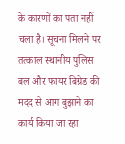के कारणों का पता नहीं चला है। सूचना मिलने पर तत्काल स्थानीय पुलिस बल और फायर बिग्रेड की मदद से आग बुझाने का कार्य किया जा रहा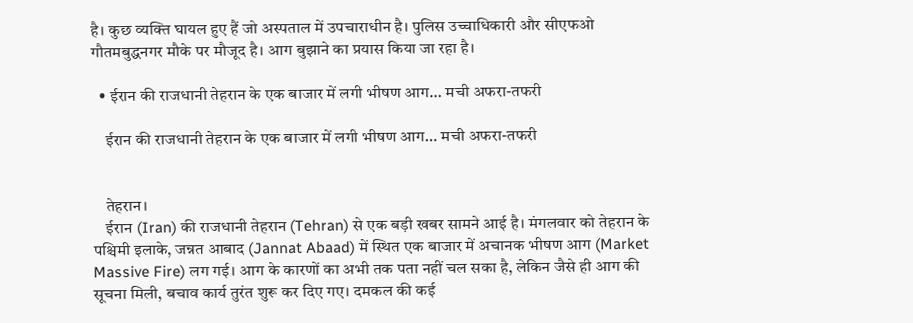है। कुछ व्यक्ति घायल हुए हैं जो अस्पताल में उपचाराधीन है। पुलिस उच्चाधिकारी और सीएफओ गौतमबुद्धनगर मौके पर मौजूद है। आग बुझाने का प्रयास किया जा रहा है।

  • ईरान की राजधानी तेहरान के एक बाजार में लगी भीषण आग… मची अफरा-तफरी

    ईरान की राजधानी तेहरान के एक बाजार में लगी भीषण आग… मची अफरा-तफरी


    तेहरान।
    ईरान (Iran) की राजधानी तेहरान (Tehran) से एक बड़ी खबर सामने आई है। मंगलवार को तेहरान के पश्चिमी इलाके, जन्नत आबाद (Jannat Abaad) में स्थित एक बाजार में अचानक भीषण आग (Market Massive Fire) लग गई। आग के कारणों का अभी तक पता नहीं चल सका है, लेकिन जैसे ही आग की सूचना मिली, बचाव कार्य तुरंत शुरू कर दिए गए। दमकल की कई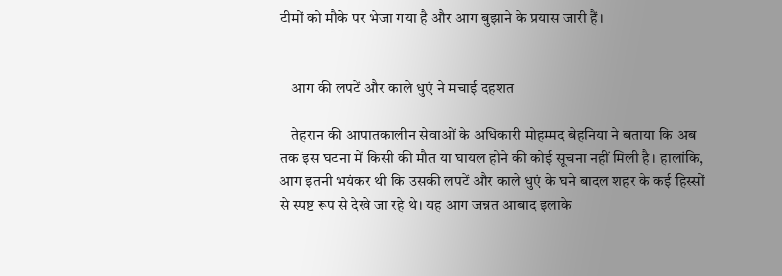टीमों को मौके पर भेजा गया है और आग बुझाने के प्रयास जारी हैं।


    आग की लपटें और काले धुएं ने मचाई दहशत

    तेहरान की आपातकालीन सेवाओं के अधिकारी मोहम्मद बेहनिया ने बताया कि अब तक इस घटना में किसी की मौत या घायल होने की कोई सूचना नहीं मिली है। हालांकि, आग इतनी भयंकर थी कि उसकी लपटें और काले धुएं के घने बादल शहर के कई हिस्सों से स्पष्ट रूप से देखे जा रहे थे। यह आग जन्नत आबाद इलाके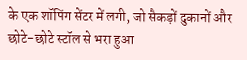के एक शॉपिंग सेंटर में लगी, जो सैकड़ों दुकानों और छोटे-छोटे स्टॉल से भरा हुआ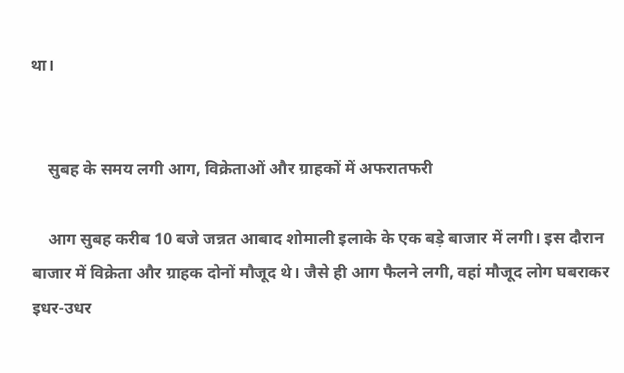था।


    सुबह के समय लगी आग, विक्रेताओं और ग्राहकों में अफरातफरी

    आग सुबह करीब 10 बजे जन्नत आबाद शोमाली इलाके के एक बड़े बाजार में लगी। इस दौरान बाजार में विक्रेता और ग्राहक दोनों मौजूद थे। जैसे ही आग फैलने लगी, वहां मौजूद लोग घबराकर इधर-उधर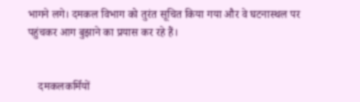भागने लगे। दमकल विभाग को तुरंत सूचित किया गया और वे घटनास्थल पर पहुंचकर आग बुझाने का प्रयास कर रहे हैं।


    दमकलकर्मियों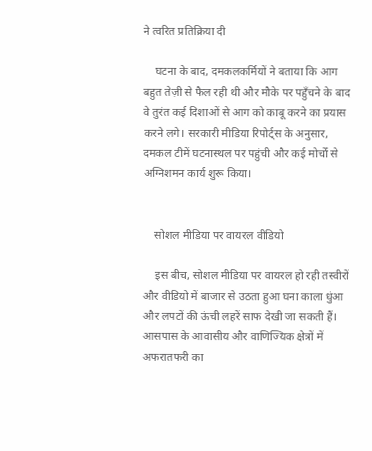ने त्वरित प्रतिक्रिया दी

    घटना के बाद, दमकलकर्मियों ने बताया कि आग बहुत तेज़ी से फैल रही थी और मौके पर पहुँचने के बाद वे तुरंत कई दिशाओं से आग को काबू करने का प्रयास करने लगे। सरकारी मीडिया रिपोर्ट्स के अनुसार, दमकल टीमें घटनास्थल पर पहुंची और कई मोर्चों से अग्निशमन कार्य शुरू किया।


    सोशल मीडिया पर वायरल वीडियो

    इस बीच, सोशल मीडिया पर वायरल हो रही तस्वीरों और वीडियो में बाजार से उठता हुआ घना काला धुंआ और लपटों की ऊंची लहरें साफ देखी जा सकती हैं। आसपास के आवासीय और वाणिज्यिक क्षेत्रों में अफरातफरी का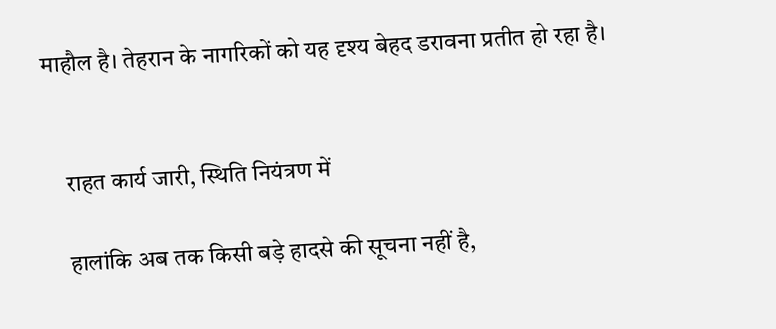माहौल है। तेहरान के नागरिकों को यह दृश्य बेहद डरावना प्रतीत हो रहा है।


    राहत कार्य जारी, स्थिति नियंत्रण में

    हालांकि अब तक किसी बड़े हादसे की सूचना नहीं है,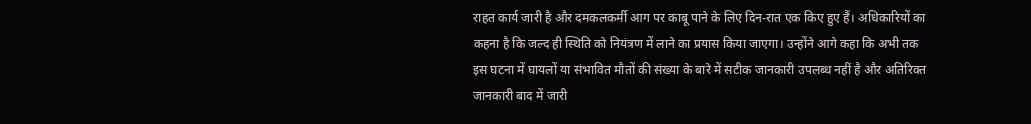राहत कार्य जारी है और दमकलकर्मी आग पर काबू पाने के लिए दिन-रात एक किए हुए हैं। अधिकारियों का कहना है कि जल्द ही स्थिति को नियंत्रण में लाने का प्रयास किया जाएगा। उन्होंने आगे कहा कि अभी तक इस घटना में घायलों या संभावित मौतों की संख्या के बारे में सटीक जानकारी उपलब्ध नहीं है और अतिरिक्त जानकारी बाद में जारी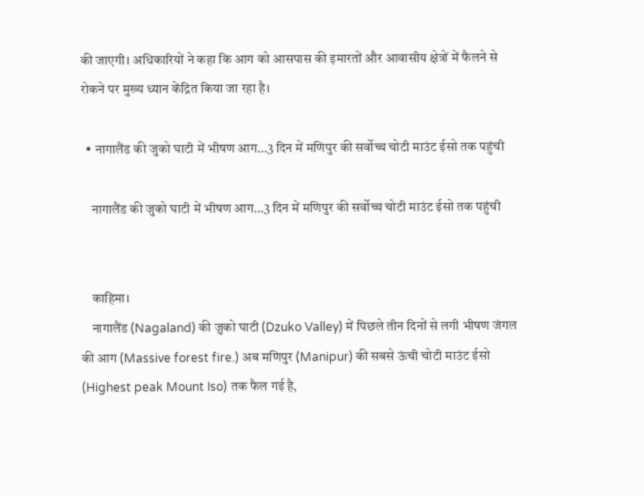की जाएगी। अधिकारियों ने कहा कि आग को आसपास की इमारतों और आवासीय क्षेत्रों में फैलने से रोकने पर मुख्य ध्यान केंद्रित किया जा रहा है।

  • नागालैंड की जुको घाटी में भीषण आग…3 दिन में मणिपुर की सर्वोच्च चोटी माउंट ईसो तक पहुंची

    नागालैंड की जुको घाटी में भीषण आग…3 दिन में मणिपुर की सर्वोच्च चोटी माउंट ईसो तक पहुंची


    काहिमा।
    नागालैंड (Nagaland) की ज़ुको घाटी (Dzuko Valley) में पिछले तीन दिनों से लगी भीषण जंगल की आग (Massive forest fire.) अब मणिपुर (Manipur) की सबसे ऊंची चोटी माउंट ईसो (Highest peak Mount Iso) तक फैल गई है,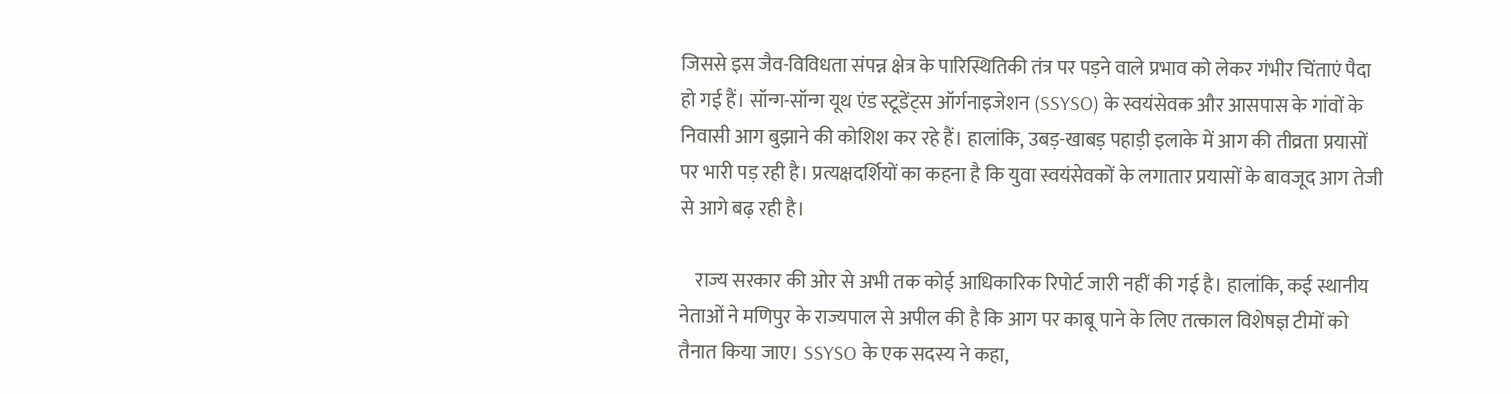जिससे इस जैव-विविधता संपन्न क्षेत्र के पारिस्थितिकी तंत्र पर पड़ने वाले प्रभाव को लेकर गंभीर चिंताएं पैदा हो गई हैं। सॉन्ग-सॉन्ग यूथ एंड स्टूडेंट्स ऑर्गनाइजेशन (SSYSO) के स्वयंसेवक और आसपास के गांवों के निवासी आग बुझाने की कोशिश कर रहे हैं। हालांकि, उबड़-खाबड़ पहाड़ी इलाके में आग की तीव्रता प्रयासों पर भारी पड़ रही है। प्रत्यक्षदर्शियों का कहना है कि युवा स्वयंसेवकों के लगातार प्रयासों के बावजूद आग तेजी से आगे बढ़ रही है।

    राज्य सरकार की ओर से अभी तक कोई आधिकारिक रिपोर्ट जारी नहीं की गई है। हालांकि, कई स्थानीय नेताओं ने मणिपुर के राज्यपाल से अपील की है कि आग पर काबू पाने के लिए तत्काल विशेषज्ञ टीमों को तैनात किया जाए। SSYSO के एक सदस्य ने कहा,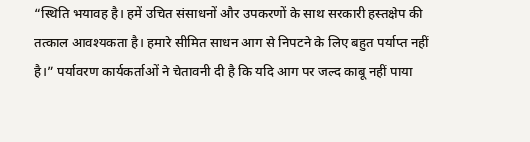“स्थिति भयावह है। हमें उचित संसाधनों और उपकरणों के साथ सरकारी हस्तक्षेप की तत्काल आवश्यकता है। हमारे सीमित साधन आग से निपटने के लिए बहुत पर्याप्त नहीं है।” पर्यावरण कार्यकर्ताओं ने चेतावनी दी है कि यदि आग पर जल्द काबू नहीं पाया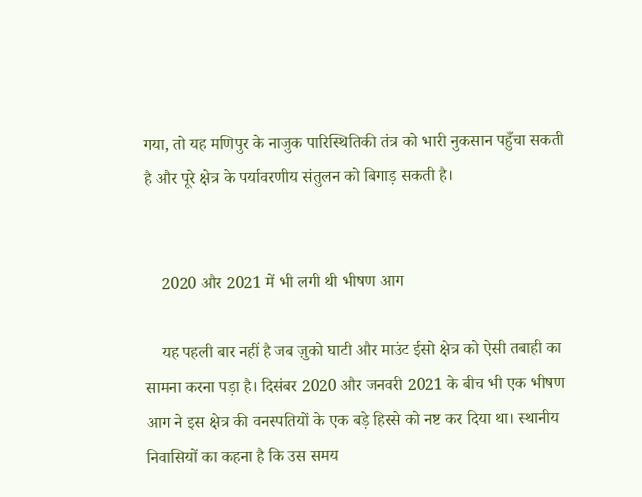गया, तो यह मणिपुर के नाजुक पारिस्थितिकी तंत्र को भारी नुकसान पहुँचा सकती है और पूरे क्षेत्र के पर्यावरणीय संतुलन को बिगाड़ सकती है।


    2020 और 2021 में भी लगी थी भीषण आग

    यह पहली बार नहीं है जब ज़ुको घाटी और माउंट ईसो क्षेत्र को ऐसी तबाही का सामना करना पड़ा है। दिसंबर 2020 और जनवरी 2021 के बीच भी एक भीषण आग ने इस क्षेत्र की वनस्पतियों के एक बड़े हिस्से को नष्ट कर दिया था। स्थानीय निवासियों का कहना है कि उस समय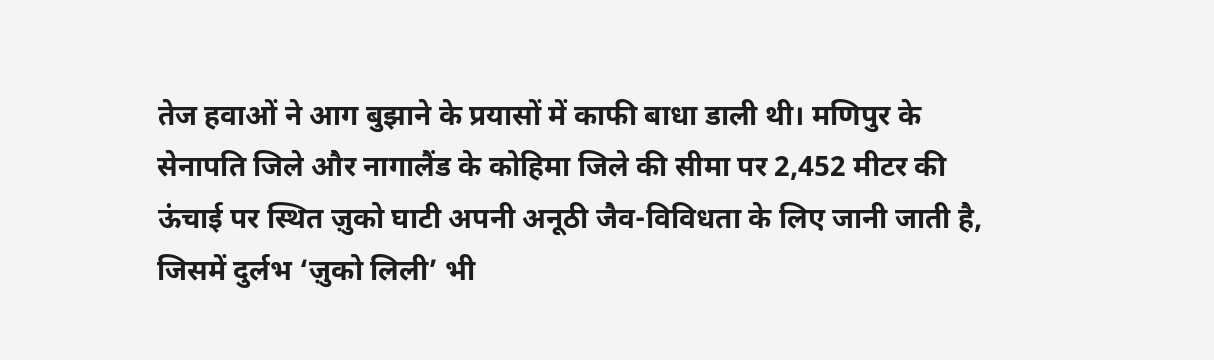तेज हवाओं ने आग बुझाने के प्रयासों में काफी बाधा डाली थी। मणिपुर के सेनापति जिले और नागालैंड के कोहिमा जिले की सीमा पर 2,452 मीटर की ऊंचाई पर स्थित ज़ुको घाटी अपनी अनूठी जैव-विविधता के लिए जानी जाती है, जिसमें दुर्लभ ‘ज़ुको लिली’ भी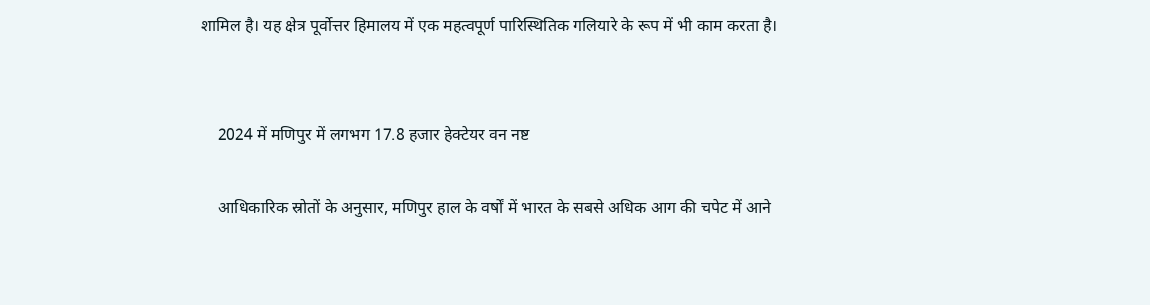शामिल है। यह क्षेत्र पूर्वोत्तर हिमालय में एक महत्वपूर्ण पारिस्थितिक गलियारे के रूप में भी काम करता है।


    2024 में मणिपुर में लगभग 17.8 हजार हेक्टेयर वन नष्ट

    आधिकारिक स्रोतों के अनुसार, मणिपुर हाल के वर्षों में भारत के सबसे अधिक आग की चपेट में आने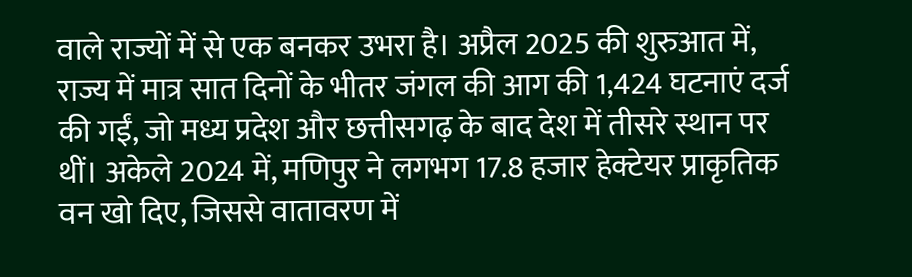वाले राज्यों में से एक बनकर उभरा है। अप्रैल 2025 की शुरुआत में, राज्य में मात्र सात दिनों के भीतर जंगल की आग की 1,424 घटनाएं दर्ज की गईं, जो मध्य प्रदेश और छत्तीसगढ़ के बाद देश में तीसरे स्थान पर थीं। अकेले 2024 में, मणिपुर ने लगभग 17.8 हजार हेक्टेयर प्राकृतिक वन खो दिए, जिससे वातावरण में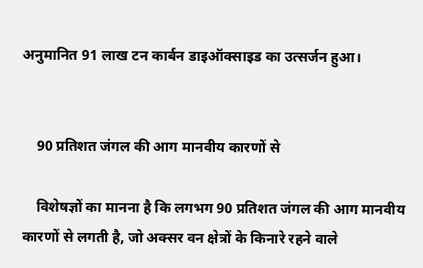अनुमानित 91 लाख टन कार्बन डाइऑक्साइड का उत्सर्जन हुआ।


    90 प्रतिशत जंगल की आग मानवीय कारणों से

    विशेषज्ञों का मानना है कि लगभग 90 प्रतिशत जंगल की आग मानवीय कारणों से लगती है, जो अक्सर वन क्षेत्रों के किनारे रहने वाले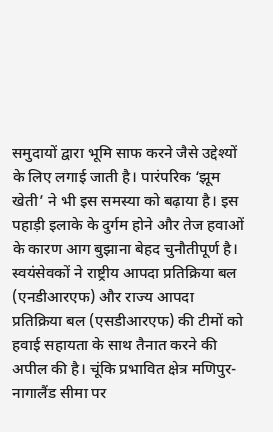समुदायों द्वारा भूमि साफ करने जैसे उद्देश्यों के लिए लगाई जाती है। पारंपरिक ‘झूम खेती’ ने भी इस समस्या को बढ़ाया है। इस पहाड़ी इलाके के दुर्गम होने और तेज हवाओं के कारण आग बुझाना बेहद चुनौतीपूर्ण है। स्वयंसेवकों ने राष्ट्रीय आपदा प्रतिक्रिया बल (एनडीआरएफ) और राज्य आपदा प्रतिक्रिया बल (एसडीआरएफ) की टीमों को हवाई सहायता के साथ तैनात करने की अपील की है। चूंकि प्रभावित क्षेत्र मणिपुर-नागालैंड सीमा पर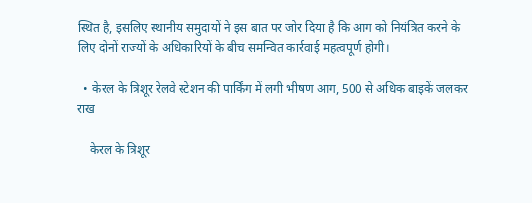स्थित है, इसलिए स्थानीय समुदायों ने इस बात पर जोर दिया है कि आग को नियंत्रित करने के लिए दोनों राज्यों के अधिकारियों के बीच समन्वित कार्रवाई महत्वपूर्ण होगी।

  • केरल के त्रिशूर रेलवे स्टेशन की पार्किंग में लगी भीषण आग, 500 से अधिक बाइकें जलकर राख

    केरल के त्रिशूर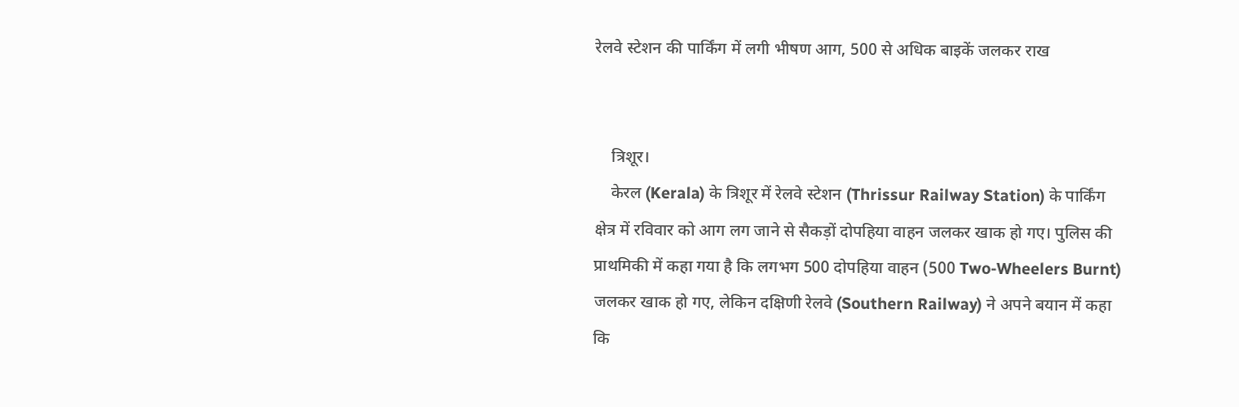रेलवे स्टेशन की पार्किंग में लगी भीषण आग, 500 से अधिक बाइकें जलकर राख


    त्रिशूर।
    केरल (Kerala) के त्रिशूर में रेलवे स्टेशन (Thrissur Railway Station) के पार्किंग क्षेत्र में रविवार को आग लग जाने से सैकड़ों दोपहिया वाहन जलकर खाक हो गए। पुलिस की प्राथमिकी में कहा गया है कि लगभग 500 दोपहिया वाहन (500 Two-Wheelers Burnt) जलकर खाक हो गए, लेकिन दक्षिणी रेलवे (Southern Railway) ने अपने बयान में कहा कि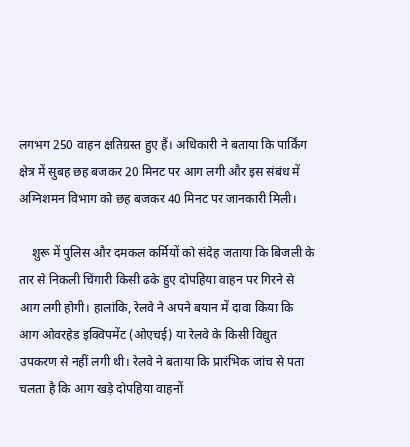लगभग 250 वाहन क्षतिग्रस्त हुए हैं। अधिकारी ने बताया कि पार्किंग क्षेत्र में सुबह छह बजकर 20 मिनट पर आग लगी और इस संबंध में अग्निशमन विभाग को छह बजकर 40 मिनट पर जानकारी मिली।

    शुरू में पुलिस और दमकल कर्मियों को संदेह जताया कि बिजली के तार से निकली चिंगारी किसी ढके हुए दोपहिया वाहन पर गिरने से आग लगी होगी। हालांकि, रेलवे ने अपने बयान में दावा किया कि आग ओवरहेड इक्विपमेंट (ओएचई) या रेलवे के किसी विद्युत उपकरण से नहीं लगी थी। रेलवे ने बताया कि प्रारंभिक जांच से पता चलता है कि आग खड़े दोपहिया वाहनों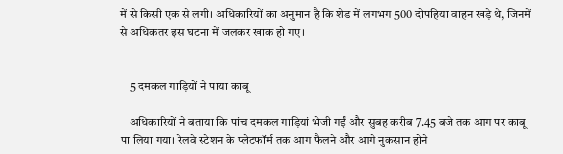में से किसी एक से लगी। अधिकारियों का अनुमान है कि शेड में लगभग 500 दोपहिया वाहन खड़े थे, जिनमें से अधिकतर इस घटना में जलकर खाक हो गए।


    5 दमकल गाड़ियों ने पाया काबू

    अधिकारियों ने बताया कि पांच दमकल गाड़ियां भेजी गईं और सुबह करीब 7.45 बजे तक आग पर काबू पा लिया गया। रेलवे स्टेशन के प्लेटफॉर्म तक आग फैलने और आगे नुकसान होने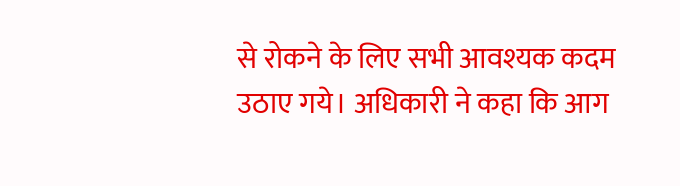से रोकने के लिए सभी आवश्यक कदम उठाए गये। अधिकारी ने कहा कि आग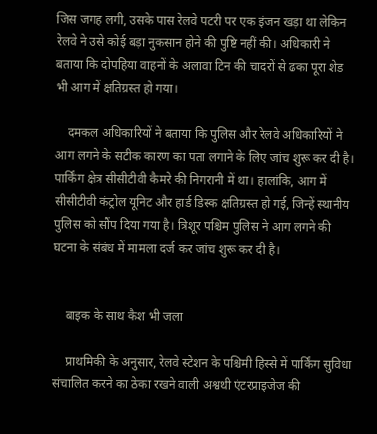जिस जगह लगी, उसके पास रेलवे पटरी पर एक इंजन खड़ा था लेकिन रेलवे ने उसे कोई बड़ा नुकसान होने की पुष्टि नहीं की। अधिकारी ने बताया कि दोपहिया वाहनों के अलावा टिन की चादरों से ढका पूरा शेड भी आग में क्षतिग्रस्त हो गया।

    दमकल अधिकारियों ने बताया कि पुलिस और रेलवे अधिकारियों ने आग लगने के सटीक कारण का पता लगाने के लिए जांच शुरू कर दी है। पार्किंग क्षेत्र सीसीटीवी कैमरे की निगरानी में था। हालांकि, आग में सीसीटीवी कंट्रोल यूनिट और हार्ड डिस्क क्षतिग्रस्त हो गई, जिन्हें स्थानीय पुलिस को सौंप दिया गया है। त्रिशूर पश्चिम पुलिस ने आग लगने की घटना के संबंध में मामला दर्ज कर जांच शुरू कर दी है।


    बाइक के साथ कैश भी जला

    प्राथमिकी के अनुसार, रेलवे स्टेशन के पश्चिमी हिस्से में पार्किंग सुविधा संचालित करने का ठेका रखने वाली अश्वथी एंटरप्राइजेज की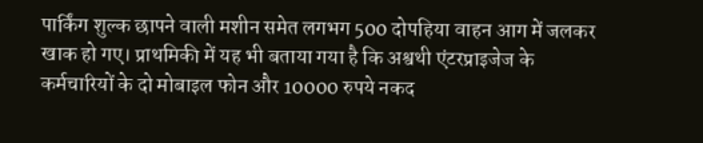पार्किंग शुल्क छापने वाली मशीन समेत लगभग 500 दोपहिया वाहन आग में जलकर खाक हो गए। प्राथमिकी में यह भी बताया गया है कि अश्वथी एंटरप्राइजेज के कर्मचारियों के दो मोबाइल फोन और 10000 रुपये नकद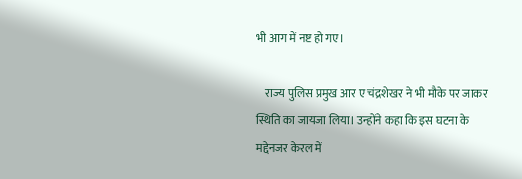भी आग में नष्ट हो गए।

    राज्य पुलिस प्रमुख आर ए चंद्रशेखर ने भी मौके पर जाकर स्थिति का जायजा लिया। उन्होंने कहा कि इस घटना के मद्देनजर केरल में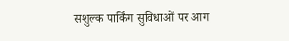सशुल्क पार्किंग सुविधाओं पर आग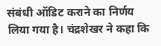संबंधी ऑडिट कराने का निर्णय लिया गया है। चंद्रशेखर ने कहा कि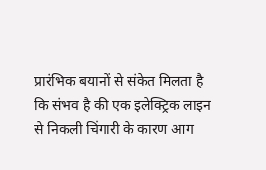प्रारंभिक बयानों से संकेत मिलता है कि संभव है की एक इलेक्ट्रिक लाइन से निकली चिंगारी के कारण आग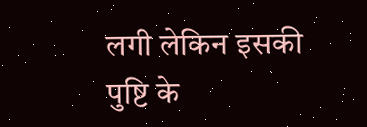लगी लेकिन इसकी पुष्टि के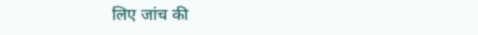लिए जांच की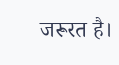जरूरत है।